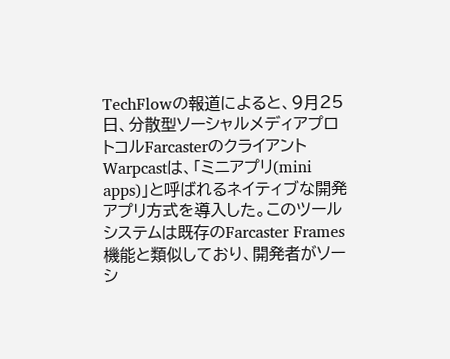TechFlowの報道によると、9月25日、分散型ソーシャルメディアプロトコルFarcasterのクライアントWarpcastは、「ミニアプリ(mini apps)」と呼ばれるネイティブな開発アプリ方式を導入した。このツールシステムは既存のFarcaster Frames機能と類似しており、開発者がソーシ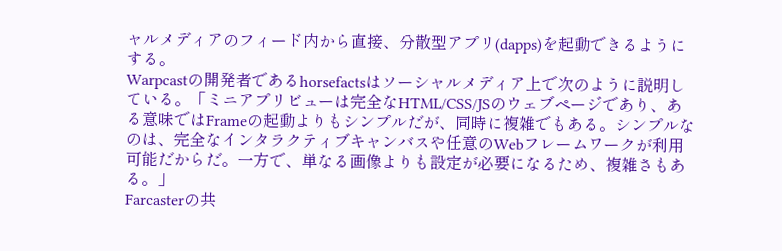ャルメディアのフィード内から直接、分散型アプリ(dapps)を起動できるようにする。
Warpcastの開発者であるhorsefactsはソーシャルメディア上で次のように説明している。「ミニアプリビューは完全なHTML/CSS/JSのウェブページであり、ある意味ではFrameの起動よりもシンプルだが、同時に複雑でもある。シンプルなのは、完全なインタラクティブキャンバスや任意のWebフレームワークが利用可能だからだ。一方で、単なる画像よりも設定が必要になるため、複雑さもある。」
Farcasterの共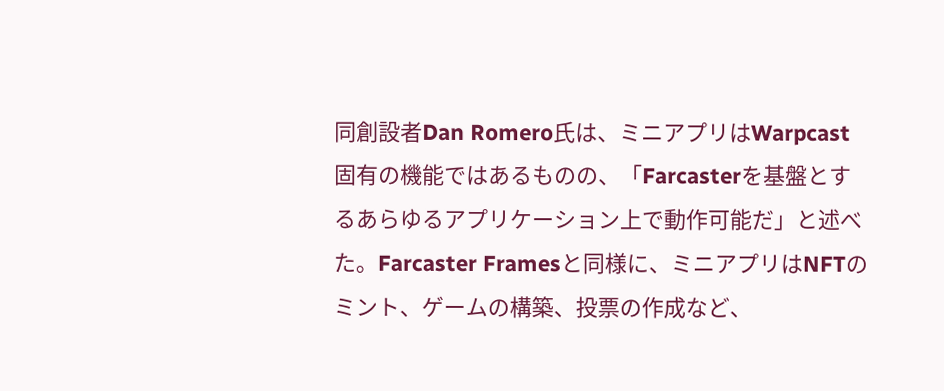同創設者Dan Romero氏は、ミニアプリはWarpcast固有の機能ではあるものの、「Farcasterを基盤とするあらゆるアプリケーション上で動作可能だ」と述べた。Farcaster Framesと同様に、ミニアプリはNFTのミント、ゲームの構築、投票の作成など、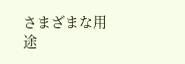さまざまな用途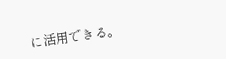に活用できる。